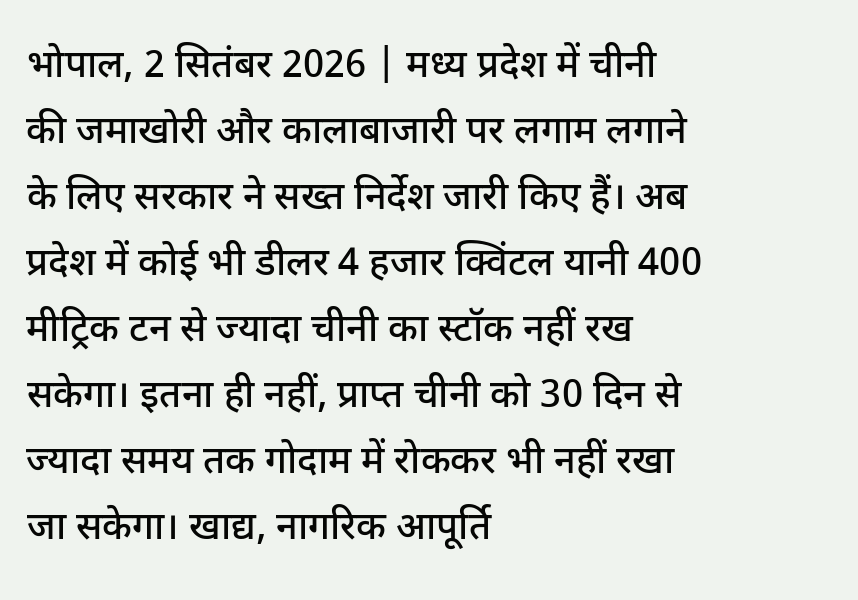भोपाल, 2 सितंबर 2026 | मध्य प्रदेश में चीनी की जमाखोरी और कालाबाजारी पर लगाम लगाने के लिए सरकार ने सख्त निर्देश जारी किए हैं। अब प्रदेश में कोई भी डीलर 4 हजार क्विंटल यानी 400 मीट्रिक टन से ज्यादा चीनी का स्टॉक नहीं रख सकेगा। इतना ही नहीं, प्राप्त चीनी को 30 दिन से ज्यादा समय तक गोदाम में रोककर भी नहीं रखा जा सकेगा। खाद्य, नागरिक आपूर्ति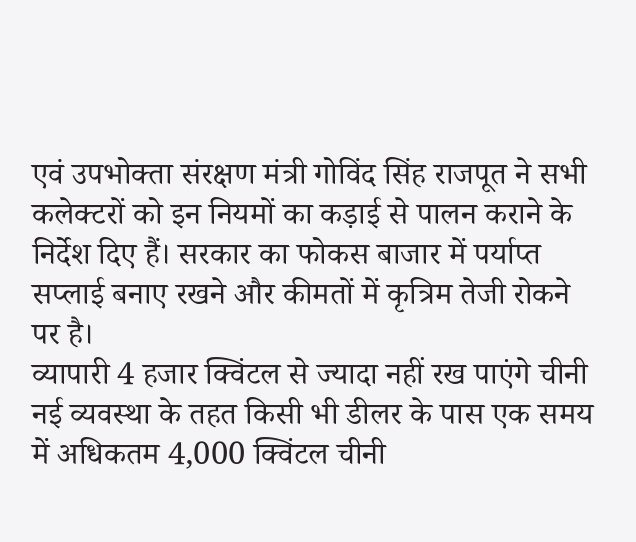एवं उपभोक्ता संरक्षण मंत्री गोविंद सिंह राजपूत ने सभी कलेक्टरों को इन नियमों का कड़ाई से पालन कराने के निर्देश दिए हैं। सरकार का फोकस बाजार में पर्याप्त सप्लाई बनाए रखने और कीमतों में कृत्रिम तेजी रोकने पर है।
व्यापारी 4 हजार क्विंटल से ज्यादा नहीं रख पाएंगे चीनी
नई व्यवस्था के तहत किसी भी डीलर के पास एक समय में अधिकतम 4,000 क्विंटल चीनी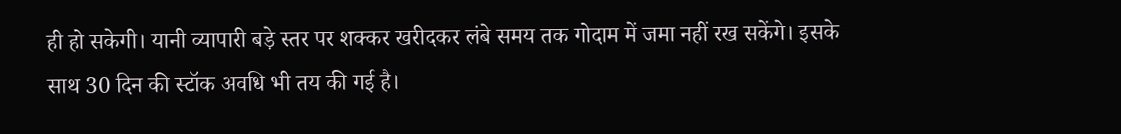ही हो सकेगी। यानी व्यापारी बड़े स्तर पर शक्कर खरीदकर लंबे समय तक गोदाम में जमा नहीं रख सकेंगे। इसके साथ 30 दिन की स्टॉक अवधि भी तय की गई है।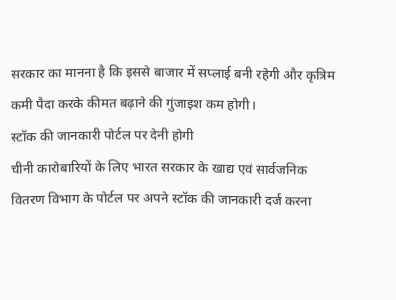सरकार का मानना है कि इससे बाजार में सप्लाई बनी रहेगी और कृत्रिम कमी पैदा करके कीमत बढ़ाने की गुंजाइश कम होगी।
स्टॉक की जानकारी पोर्टल पर देनी होगी
चीनी कारोबारियों के लिए भारत सरकार के खाद्य एवं सार्वजनिक वितरण विभाग के पोर्टल पर अपने स्टॉक की जानकारी दर्ज करना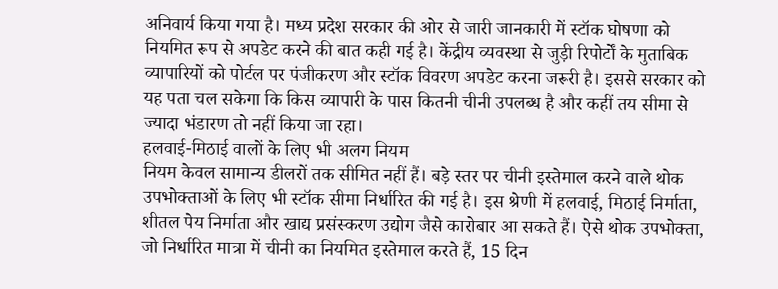अनिवार्य किया गया है। मध्य प्रदेश सरकार की ओर से जारी जानकारी में स्टॉक घोषणा को नियमित रूप से अपडेट करने की बात कही गई है। केंद्रीय व्यवस्था से जुड़ी रिपोर्टों के मुताबिक व्यापारियों को पोर्टल पर पंजीकरण और स्टॉक विवरण अपडेट करना जरूरी है। इससे सरकार को यह पता चल सकेगा कि किस व्यापारी के पास कितनी चीनी उपलब्ध है और कहीं तय सीमा से ज्यादा भंडारण तो नहीं किया जा रहा।
हलवाई-मिठाई वालों के लिए भी अलग नियम
नियम केवल सामान्य डीलरों तक सीमित नहीं हैं। बड़े स्तर पर चीनी इस्तेमाल करने वाले थोक उपभोक्ताओं के लिए भी स्टॉक सीमा निर्धारित की गई है। इस श्रेणी में हलवाई, मिठाई निर्माता, शीतल पेय निर्माता और खाद्य प्रसंस्करण उद्योग जैसे कारोबार आ सकते हैं। ऐसे थोक उपभोक्ता, जो निर्धारित मात्रा में चीनी का नियमित इस्तेमाल करते हैं, 15 दिन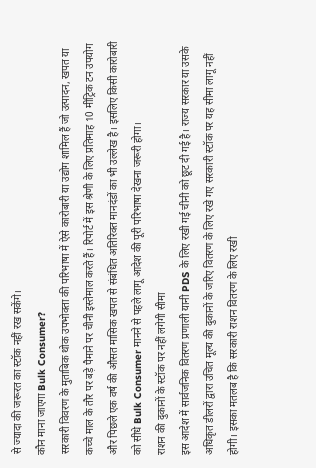से ज्यादा की जरूरत का स्टॉक नहीं रख सकेंगे।
कौन माना जाएगा Bulk Consumer?
सरकारी विवरण के मुताबिक थोक उपभोक्ता की परिभाषा में ऐसे कारोबारी या उद्योग शामिल हैं जो उत्पादन, खपत या कच्चे माल के तौर पर बड़े पैमाने पर चीनी इस्तेमाल करते हैं। रिपोर्ट में इस श्रेणी के लिए प्रतिमाह 10 मीट्रिक टन उपयोग और पिछले एक वर्ष की औसत मासिक खपत से संबंधित अतिरिक्त मानदंडों का भी उल्लेख है। इसलिए किसी कारोबारी को सीधे Bulk Consumer मानने से पहले लागू आदेश की पूरी परिभाषा देखना जरूरी होगा।
राशन की दुकानों के स्टॉक पर नहीं लगेगी सीमा
इस आदेश में सार्वजनिक वितरण प्रणाली यानी PDS के लिए रखी गई चीनी को छूट दी गई है। राज्य सरकार या उसके अधिकृत डीलरों द्वारा उचित मूल्य की दुकानों के जरिए वितरण के लिए रखे गए सरकारी स्टॉक पर यह सीमा लागू नहीं होगी। इसका मतलब है कि सरकारी राशन वितरण के लिए रखी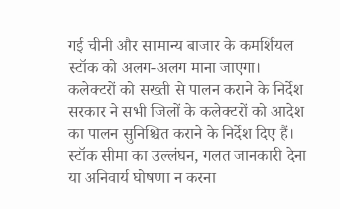गई चीनी और सामान्य बाजार के कमर्शियल स्टॉक को अलग-अलग माना जाएगा।
कलेक्टरों को सख्ती से पालन कराने के निर्देश
सरकार ने सभी जिलों के कलेक्टरों को आदेश का पालन सुनिश्चित कराने के निर्देश दिए हैं। स्टॉक सीमा का उल्लंघन, गलत जानकारी देना या अनिवार्य घोषणा न करना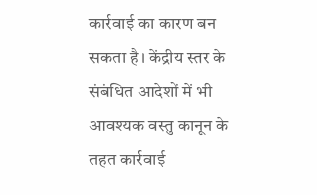कार्रवाई का कारण बन सकता है। केंद्रीय स्तर के संबंधित आदेशों में भी आवश्यक वस्तु कानून के तहत कार्रवाई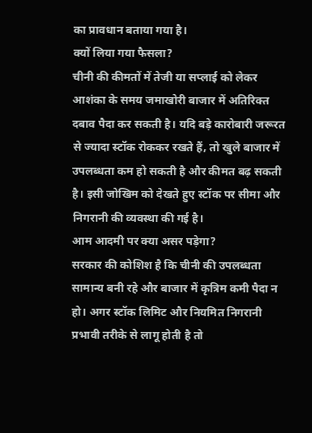का प्रावधान बताया गया है।
क्यों लिया गया फैसला?
चीनी की कीमतों में तेजी या सप्लाई को लेकर आशंका के समय जमाखोरी बाजार में अतिरिक्त दबाव पैदा कर सकती है। यदि बड़े कारोबारी जरूरत से ज्यादा स्टॉक रोककर रखते हैं, तो खुले बाजार में उपलब्धता कम हो सकती है और कीमत बढ़ सकती है। इसी जोखिम को देखते हुए स्टॉक पर सीमा और निगरानी की व्यवस्था की गई है।
आम आदमी पर क्या असर पड़ेगा?
सरकार की कोशिश है कि चीनी की उपलब्धता सामान्य बनी रहे और बाजार में कृत्रिम कमी पैदा न हो। अगर स्टॉक लिमिट और नियमित निगरानी प्रभावी तरीके से लागू होती है तो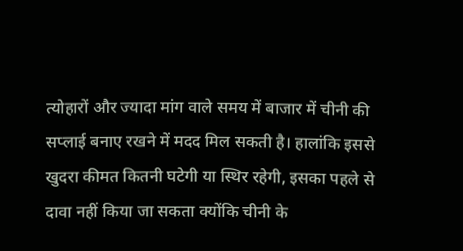त्योहारों और ज्यादा मांग वाले समय में बाजार में चीनी की सप्लाई बनाए रखने में मदद मिल सकती है। हालांकि इससे खुदरा कीमत कितनी घटेगी या स्थिर रहेगी, इसका पहले से दावा नहीं किया जा सकता क्योंकि चीनी के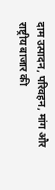दाम उत्पादन, परिवहन, मांग और राष्ट्रीय बाजार की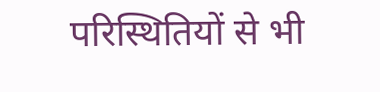परिस्थितियों से भी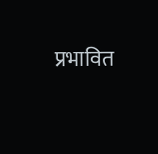प्रभावित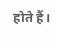होते हैं।